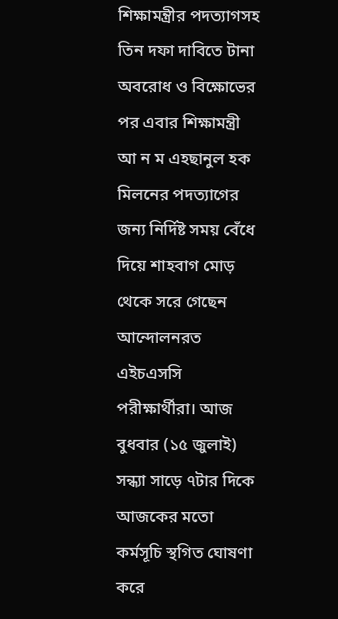শিক্ষামন্ত্রীর পদত্যাগসহ তিন দফা দাবিতে টানা অবরোধ ও বিক্ষোভের পর এবার শিক্ষামন্ত্রী আ ন ম এহছানুল হক মিলনের পদত্যাগের জন্য নির্দিষ্ট সময় বেঁধে দিয়ে শাহবাগ মোড় থেকে সরে গেছেন আন্দোলনরত এইচএসসি পরীক্ষার্থীরা। আজ বুধবার (১৫ জুলাই) সন্ধ্যা সাড়ে ৭টার দিকে আজকের মতো কর্মসূচি স্থগিত ঘোষণা করে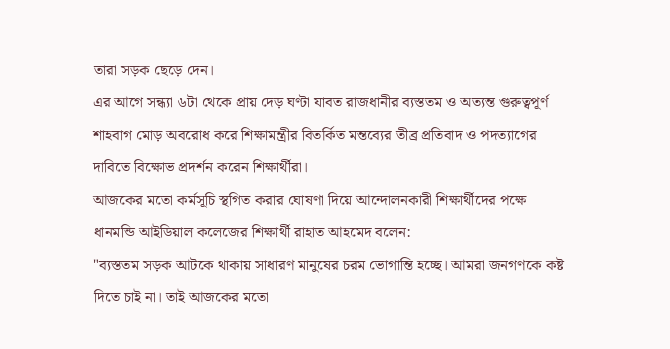তারা সড়ক ছেড়ে দেন।
এর আগে সন্ধ্যা ৬টা থেকে প্রায় দেড় ঘণ্টা যাবত রাজধানীর ব্যস্ততম ও অত্যন্ত গুরুত্বপূর্ণ শাহবাগ মোড় অবরোধ করে শিক্ষামন্ত্রীর বিতর্কিত মন্তব্যের তীব্র প্রতিবাদ ও পদত্যাগের দাবিতে বিক্ষোভ প্রদর্শন করেন শিক্ষার্থীরা।
আজকের মতো কর্মসূচি স্থগিত করার ঘোষণা দিয়ে আন্দোলনকারী শিক্ষার্থীদের পক্ষে ধানমন্ডি আইডিয়াল কলেজের শিক্ষার্থী রাহাত আহমেদ বলেন:
"ব্যস্ততম সড়ক আটকে থাকায় সাধারণ মানুষের চরম ভোগান্তি হচ্ছে। আমরা জনগণকে কষ্ট দিতে চাই না। তাই আজকের মতো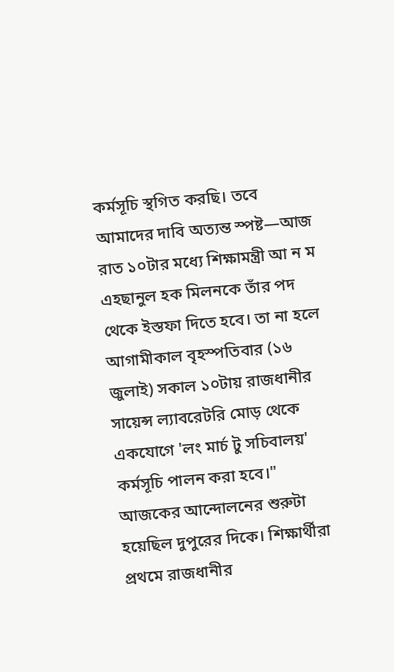কর্মসূচি স্থগিত করছি। তবে আমাদের দাবি অত্যন্ত স্পষ্ট—আজ রাত ১০টার মধ্যে শিক্ষামন্ত্রী আ ন ম এহছানুল হক মিলনকে তাঁর পদ থেকে ইস্তফা দিতে হবে। তা না হলে আগামীকাল বৃহস্পতিবার (১৬ জুলাই) সকাল ১০টায় রাজধানীর সায়েন্স ল্যাবরেটরি মোড় থেকে একযোগে 'লং মার্চ টু সচিবালয়' কর্মসূচি পালন করা হবে।"
আজকের আন্দোলনের শুরুটা হয়েছিল দুপুরের দিকে। শিক্ষার্থীরা প্রথমে রাজধানীর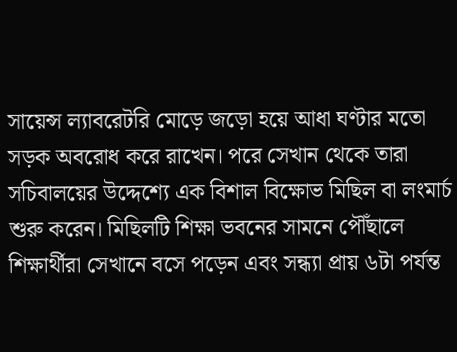সায়েন্স ল্যাবরেটরি মোড়ে জড়ো হয়ে আধা ঘণ্টার মতো সড়ক অবরোধ করে রাখেন। পরে সেখান থেকে তারা সচিবালয়ের উদ্দেশ্যে এক বিশাল বিক্ষোভ মিছিল বা লংমার্চ শুরু করেন। মিছিলটি শিক্ষা ভবনের সামনে পৌঁছালে শিক্ষার্থীরা সেখানে বসে পড়েন এবং সন্ধ্যা প্রায় ৬টা পর্যন্ত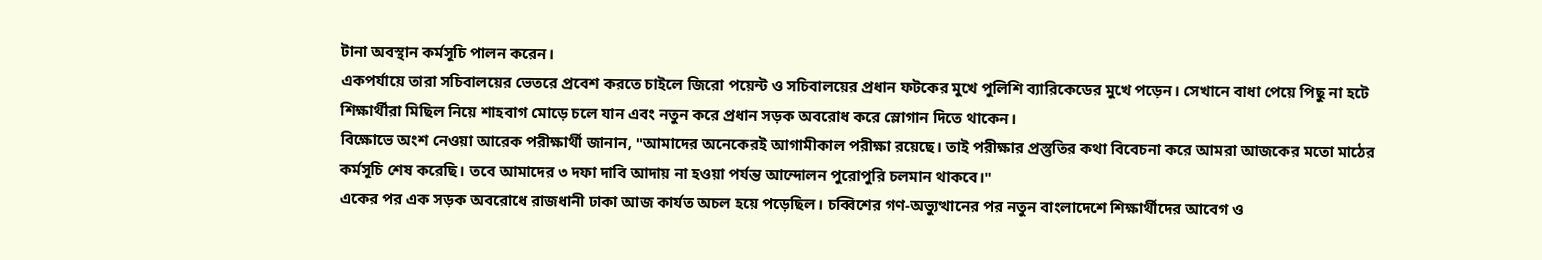টানা অবস্থান কর্মসূচি পালন করেন।
একপর্যায়ে তারা সচিবালয়ের ভেতরে প্রবেশ করতে চাইলে জিরো পয়েন্ট ও সচিবালয়ের প্রধান ফটকের মুখে পুলিশি ব্যারিকেডের মুখে পড়েন। সেখানে বাধা পেয়ে পিছু না হটে শিক্ষার্থীরা মিছিল নিয়ে শাহবাগ মোড়ে চলে যান এবং নতুন করে প্রধান সড়ক অবরোধ করে স্লোগান দিতে থাকেন।
বিক্ষোভে অংশ নেওয়া আরেক পরীক্ষার্থী জানান, "আমাদের অনেকেরই আগামীকাল পরীক্ষা রয়েছে। তাই পরীক্ষার প্রস্তুতির কথা বিবেচনা করে আমরা আজকের মতো মাঠের কর্মসূচি শেষ করেছি। তবে আমাদের ৩ দফা দাবি আদায় না হওয়া পর্যন্ত আন্দোলন পুরোপুরি চলমান থাকবে।"
একের পর এক সড়ক অবরোধে রাজধানী ঢাকা আজ কার্যত অচল হয়ে পড়েছিল। চব্বিশের গণ-অভ্যুত্থানের পর নতুন বাংলাদেশে শিক্ষার্থীদের আবেগ ও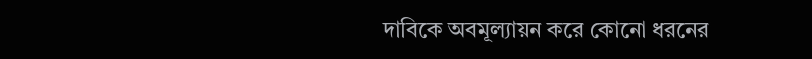দাবিকে অবমূল্যায়ন করে কোনো ধরনের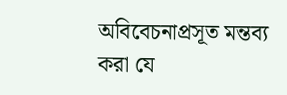অবিবেচনাপ্রসূত মন্তব্য করা যে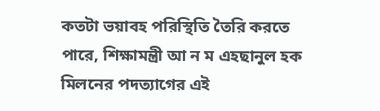কতটা ভয়াবহ পরিস্থিতি তৈরি করতে পারে, শিক্ষামন্ত্রী আ ন ম এহছানুল হক মিলনের পদত্যাগের এই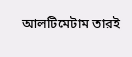আলটিমেটাম তারই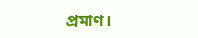প্রমাণ।